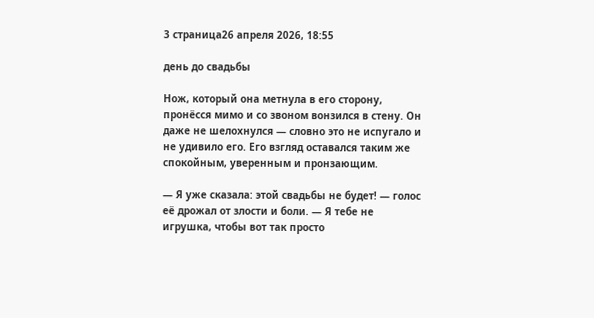3 страница26 апреля 2026, 18:55

день до свадьбы

Нож, который она метнула в его сторону, пронёсся мимо и со звоном вонзился в стену. Он даже не шелохнулся — словно это не испугало и не удивило его. Его взгляд оставался таким же спокойным, уверенным и пронзающим.

— Я уже сказала: этой свадьбы не будет! — голос её дрожал от злости и боли. — Я тебе не игрушка, чтобы вот так просто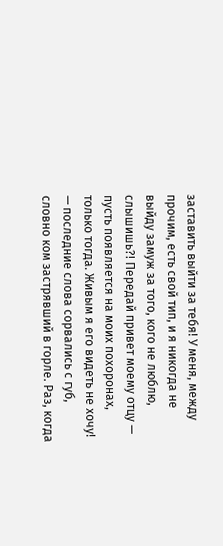заставить выйти за тебя! У меня, между прочим, есть свой тип, и я никогда не выйду замуж за того, кого не люблю, слышишь?! Передай привет моему отцу — пусть появляется на моих похоронах, только тогда. Живым я его видеть не хочу! — последние слова сорвались с губ, словно ком застрявший в горле. Раз, когда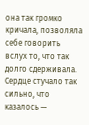она так громко кричала, позволяла себе говорить вслух то, что так долго сдерживала. Сердце стучало так сильно, что казалось —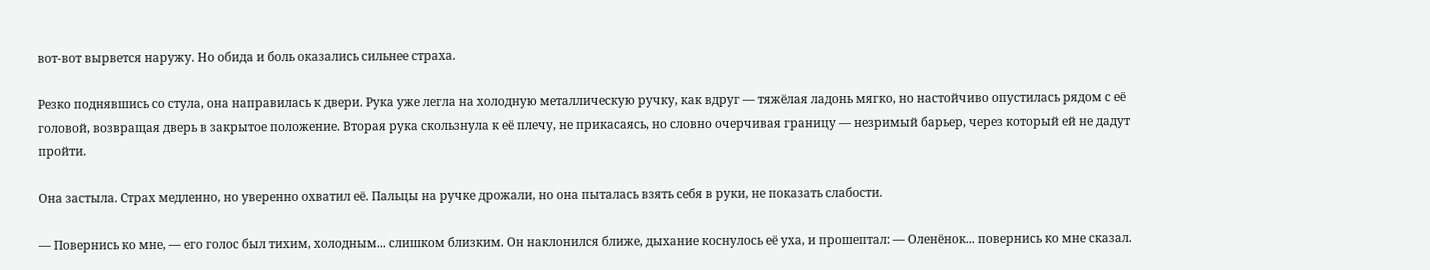вот-вот вырвется наружу. Но обида и боль оказались сильнее страха.

Резко поднявшись со стула, она направилась к двери. Рука уже легла на холодную металлическую ручку, как вдруг — тяжёлая ладонь мягко, но настойчиво опустилась рядом с её головой, возвращая дверь в закрытое положение. Вторая рука скользнула к её плечу, не прикасаясь, но словно очерчивая границу — незримый барьер, через который ей не дадут пройти.

Она застыла. Страх медленно, но уверенно охватил её. Пальцы на ручке дрожали, но она пыталась взять себя в руки, не показать слабости.

— Повернись ко мне, — его голос был тихим, холодным... слишком близким. Он наклонился ближе, дыхание коснулось её уха, и прошептал: — Оленёнок... повернись ко мне сказал.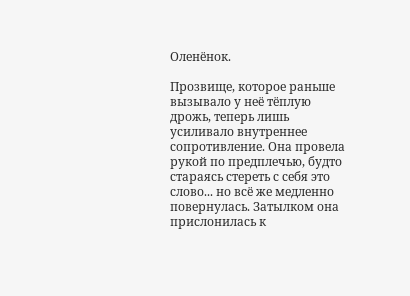Оленёнок.

Прозвище, которое раньше вызывало у неё тёплую дрожь, теперь лишь усиливало внутреннее сопротивление. Она провела рукой по предплечью, будто стараясь стереть с себя это слово... но всё же медленно повернулась. Затылком она прислонилась к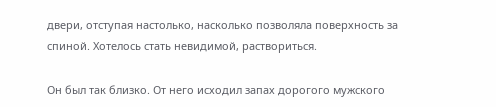двери, отступая настолько, насколько позволяла поверхность за спиной. Хотелось стать невидимой, раствориться.

Он был так близко. От него исходил запах дорогого мужского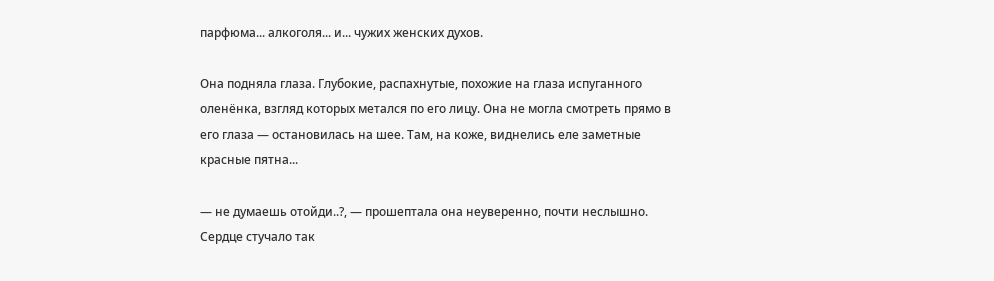парфюма... алкоголя... и... чужих женских духов.

Она подняла глаза. Глубокие, распахнутые, похожие на глаза испуганного оленёнка, взгляд которых метался по его лицу. Она не могла смотреть прямо в его глаза — остановилась на шее. Там, на коже, виднелись еле заметные красные пятна...

— не думаешь отойди..?, — прошептала она неуверенно, почти неслышно. Сердце стучало так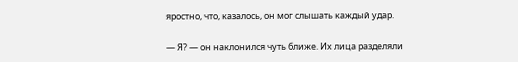яростно, что, казалось, он мог слышать каждый удар.

— Я? — он наклонился чуть ближе. Их лица разделяли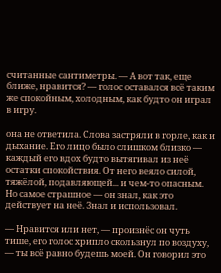считанные сантиметры. — А вот так, еще ближе, нравится? — голос оставался всё таким же спокойным, холодным, как будто он играл в игру.

она не ответила. Слова застряли в горле, как и дыхание. Его лицо было слишком близко — каждый его вдох будто вытягивал из неё остатки спокойствия. От него веяло силой, тяжёлой, подавляющей... и чем-то опасным. Но самое страшное — он знал, как это действует на неё. Знал и использовал.

— Нравится или нет, — произнёс он чуть тише, его голос хрипло скользнул по воздуху, — ты всё равно будешь моей. Он говорил это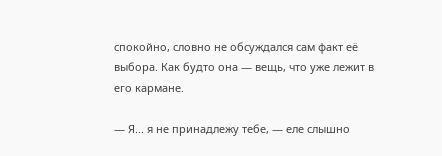спокойно, словно не обсуждался сам факт её выбора. Как будто она — вещь, что уже лежит в его кармане.

— Я... я не принадлежу тебе, — еле слышно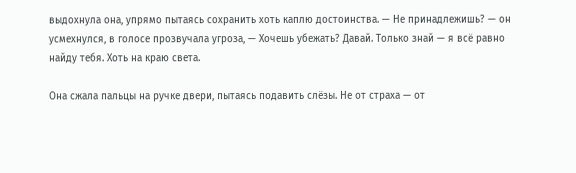выдохнула она, упрямо пытаясь сохранить хоть каплю достоинства. — Не принадлежишь? — он усмехнулся, в голосе прозвучала угроза, — Хочешь убежать? Давай. Только знай — я всё равно найду тебя. Хоть на краю света.

Она сжала пальцы на ручке двери, пытаясь подавить слёзы. Не от страха — от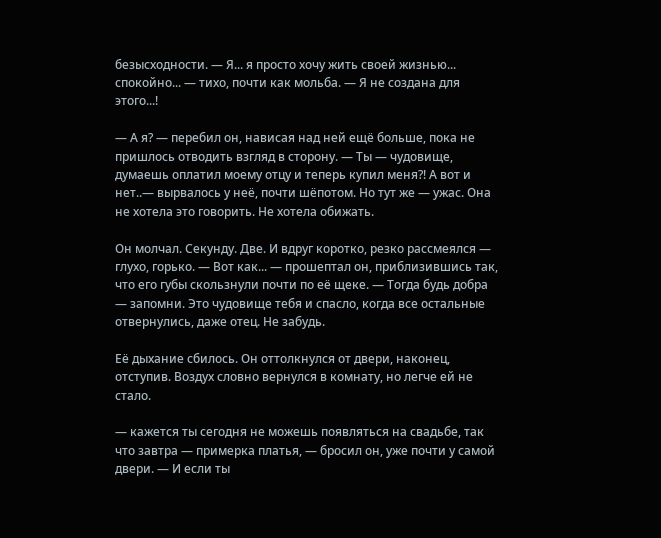безысходности. — Я... я просто хочу жить своей жизнью... спокойно... — тихо, почти как мольба. — Я не создана для этого...!

— А я? — перебил он, нависая над ней ещё больше, пока не пришлось отводить взгляд в сторону. — Ты — чудовище, думаешь оплатил моему отцу и теперь купил меня?! А вот и нет..— вырвалось у неё, почти шёпотом. Но тут же — ужас. Она не хотела это говорить. Не хотела обижать.

Он молчал. Секунду. Две. И вдруг коротко, резко рассмеялся — глухо, горько. — Вот как... — прошептал он, приблизившись так, что его губы скользнули почти по её щеке. — Тогда будь добра — запомни. Это чудовище тебя и спасло, когда все остальные отвернулись, даже отец. Не забудь.

Её дыхание сбилось. Он оттолкнулся от двери, наконец, отступив. Воздух словно вернулся в комнату, но легче ей не стало.

— кажется ты сегодня не можешь появляться на свадьбе, так что завтра — примерка платья, — бросил он, уже почти у самой двери. — И если ты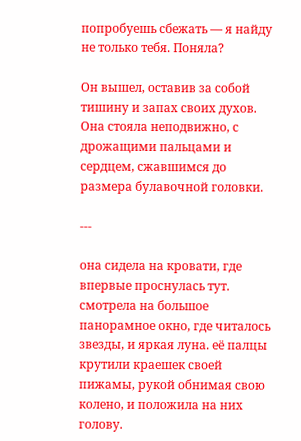попробуешь сбежать — я найду не только тебя. Поняла?

Он вышел, оставив за собой тишину и запах своих духов. Она стояла неподвижно, с дрожащими пальцами и сердцем, сжавшимся до размера булавочной головки.

---

она сидела на кровати, где впервые проснулась тут. смотрела на большое панорамное окно, где читалось звезды, и яркая луна. её палцы крутили краешек своей пижамы, рукой обнимая свою колено, и положила на них голову.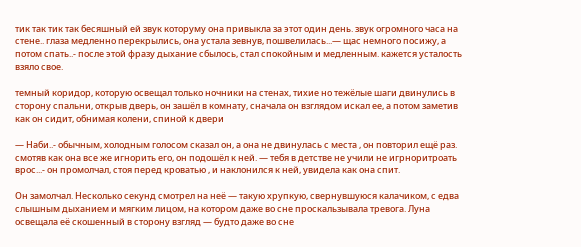тик так тик так бесяшный ей звук которуму она привыкла за этот один день. звук огромного часа на стене.. глаза медленно перекрылись, она устала зевнув, пошвелилась...— щас немного посижу, а потом спать..- после этой фразу дыхание сбылось, стал спокойным и медленным. кажется усталость взяло свое.

темный коридор, которую освещал только ночники на стенах, тихие но тежёлые шаги двинулись в сторону спальни, открыв дверь, он зашёл в комнату, сначала он взглядом искал ее, а потом заметив как он сидит, обнимая колени, спиной к двери

— Наби..- обычным, холодным голосом сказал он, а она не двинулась с места , он повторил ещё раз. смотяв как она все же игнорить его, он подошёл к ней. — тебя в детстве не учили не игрноритроать врос...- он промолчал, стоя перед кроватью , и наклонился к ней, увидела как она спит.

Он замолчал. Несколько секунд смотрел на неё — такую хрупкую, свернувшуюся калачиком, с едва слышным дыханием и мягким лицом, на котором даже во сне проскальзывала тревога. Луна освещала её скошенный в сторону взгляд — будто даже во сне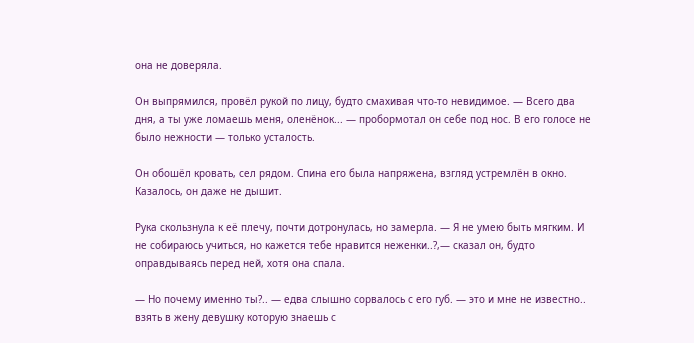она не доверяла.

Он выпрямился, провёл рукой по лицу, будто смахивая что-то невидимое. — Всего два дня, а ты уже ломаешь меня, оленёнок... — пробормотал он себе под нос. В его голосе не было нежности — только усталость.

Он обошёл кровать, сел рядом. Спина его была напряжена, взгляд устремлён в окно. Казалось, он даже не дышит.

Рука скользнула к её плечу, почти дотронулась, но замерла. — Я не умею быть мягким. И не собираюсь учиться, но кажется тебе нравится неженки..?,— сказал он, будто оправдываясь перед ней, хотя она спала.

— Но почему именно ты?.. — едва слышно сорвалось с его губ. — это и мне не известно.. взять в жену девушку которую знаешь с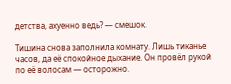детства, ахуенно ведь? — смешок.

Тишина снова заполнила комнату. Лишь тиканье часов, да её спокойное дыхание. Он провёл рукой по её волосам — осторожно.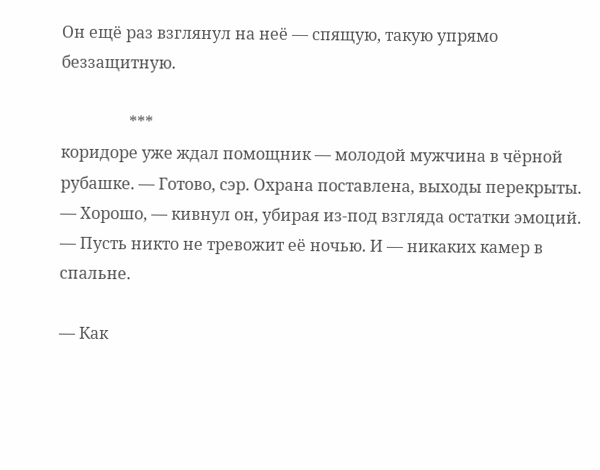Он ещё раз взглянул на неё — спящую, такую упрямо беззащитную.

                 ***
коридоре уже ждал помощник — молодой мужчина в чёрной рубашке. — Готово, сэр. Охрана поставлена, выходы перекрыты. — Хорошо, — кивнул он, убирая из-под взгляда остатки эмоций. — Пусть никто не тревожит её ночью. И — никаких камер в спальне.

— Как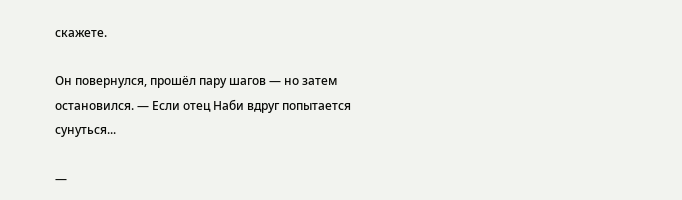скажете.

Он повернулся, прошёл пару шагов — но затем остановился. — Если отец Наби вдруг попытается сунуться...

—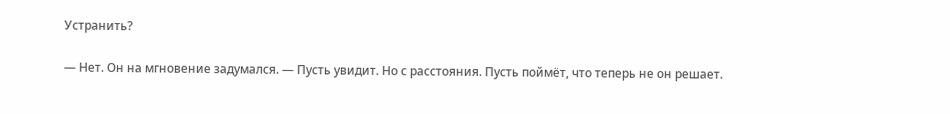Устранить?

— Нет. Он на мгновение задумался. — Пусть увидит. Но с расстояния. Пусть поймёт, что теперь не он решает.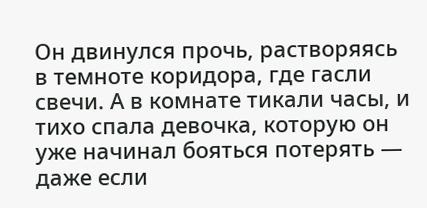Он двинулся прочь, растворяясь в темноте коридора, где гасли свечи. А в комнате тикали часы, и тихо спала девочка, которую он уже начинал бояться потерять — даже если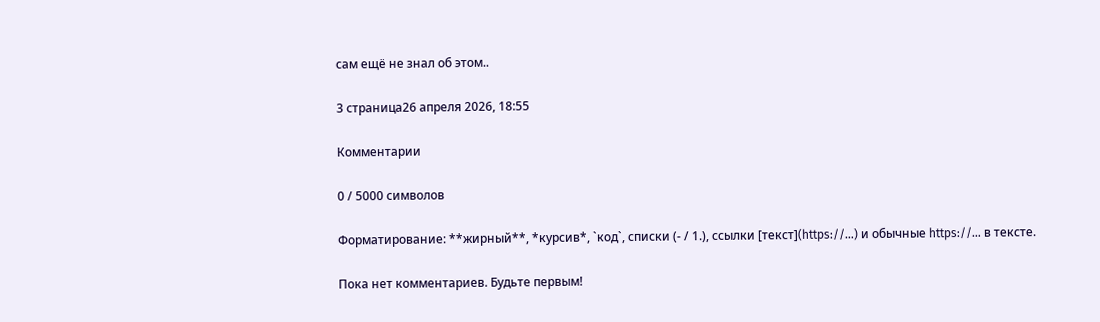сам ещё не знал об этом..

3 страница26 апреля 2026, 18:55

Комментарии

0 / 5000 символов

Форматирование: **жирный**, *курсив*, `код`, списки (- / 1.), ссылки [текст](https://…) и обычные https://… в тексте.

Пока нет комментариев. Будьте первым!